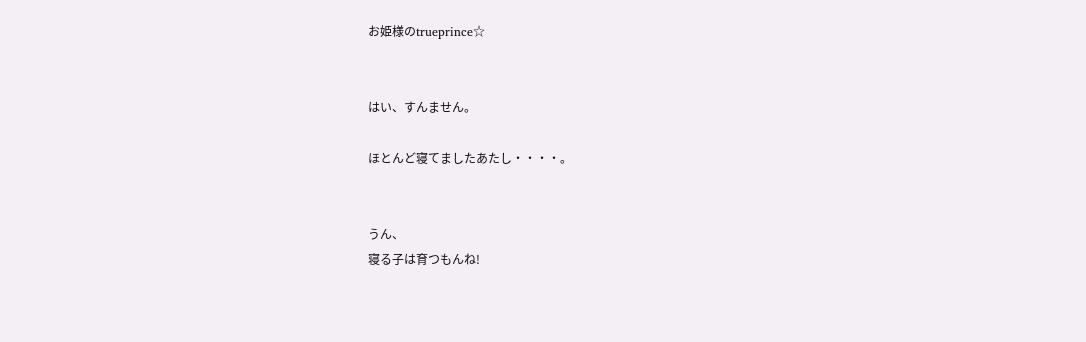お姫様のtrueprince☆


はい、すんません。

ほとんど寝てましたあたし・・・・。


うん、
寝る子は育つもんね!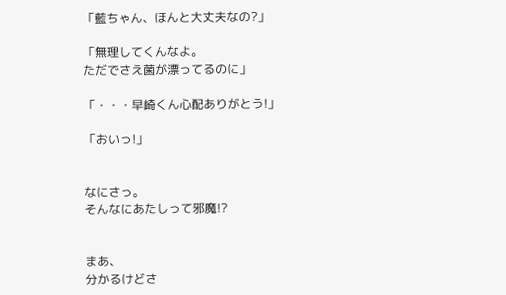「藍ちゃん、ほんと大丈夫なの?」

「無理してくんなよ。
ただでさえ菌が漂ってるのに」

「・・・早崎くん心配ありがとう!」

「おいっ!」


なにさっ。
そんなにあたしって邪魔!?


まあ、
分かるけどさ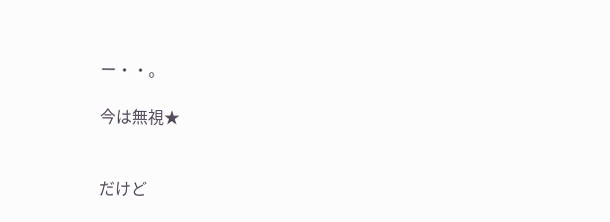ー・・。

今は無視★


だけど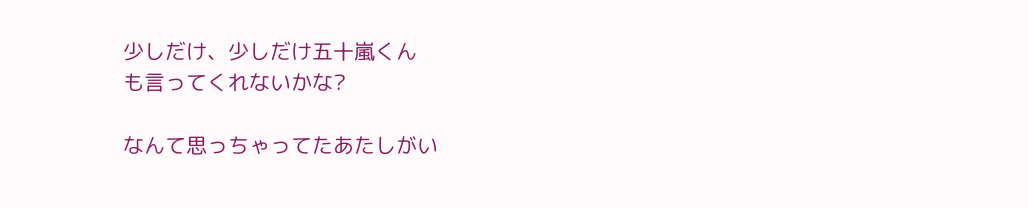少しだけ、少しだけ五十嵐くん
も言ってくれないかな?

なんて思っちゃってたあたしがい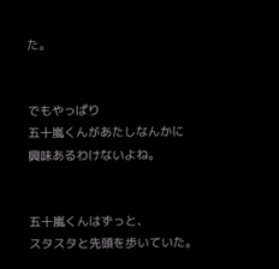た。


でもやっぱり
五十嵐くんがあたしなんかに
興味あるわけないよね。


五十嵐くんはずっと、
スタスタと先頭を歩いていた。